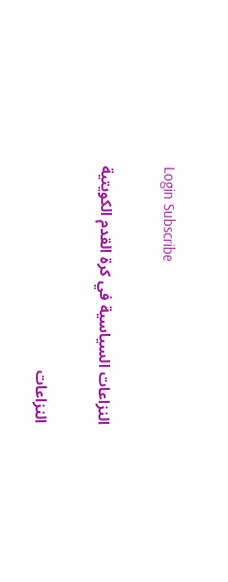Login Subscribe

النزاعات السياسية في كرة القدم الكويتية

النزاعات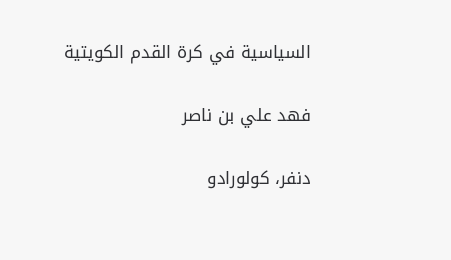السياسية في كرة القدم الكويتية

فهد علي بن ناصر

دنفر، كولورادو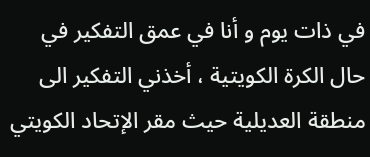في ذات يوم و أنا في عمق التفكير في حال الكرة الكويتية ، أخذني التفكير الى منطقة العديلية حيث مقر الإتحاد الكويتي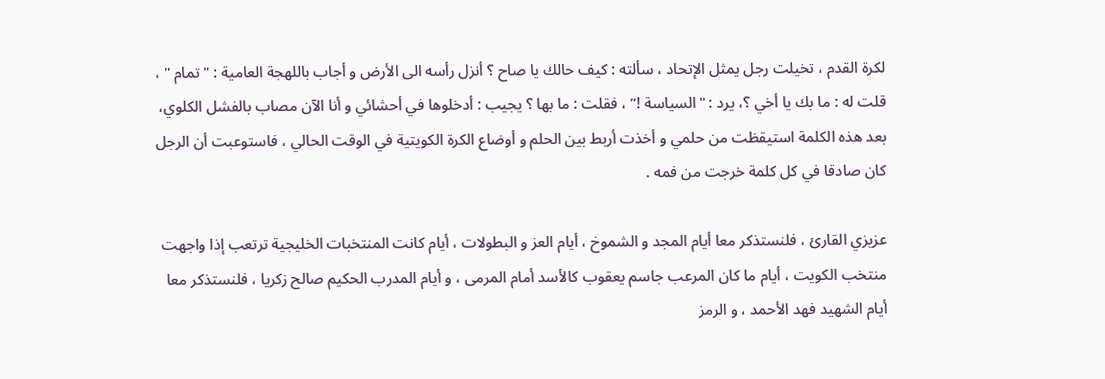لكرة القدم ، تخيلت رجل يمثل الإتحاد ، سألته : كيف حالك يا صاح ؟ أنزل رأسه الى الأرض و أجاب باللهجة العامية : " تمام " ، قلت له : ما بك يا أخي ؟، يرد : "السياسة !” ، فقلت : ما بها ؟ يجيب : أدخلوها في أحشائي و أنا الآن مصاب بالفشل الكلوي، بعد هذه الكلمة استيقظت من حلمي و أخذت أربط بين الحلم و أوضاع الكرة الكويتية في الوقت الحالي ، فاستوعبت أن الرجل كان صادقا في كل كلمة خرجت من فمه .

عزيزي القارئ ، فلنستذكر معا أيام المجد و الشموخ ، أيام العز و البطولات ، أيام كانت المنتخبات الخليجية ترتعب إذا واجهت منتخب الكويت ، أيام ما كان المرعب جاسم يعقوب كالأسد أمام المرمى ، و أيام المدرب الحكيم صالح زكريا ، فلنستذكر معا أيام الشهيد فهد الأحمد ، و الرمز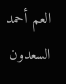العم أحمد السعدون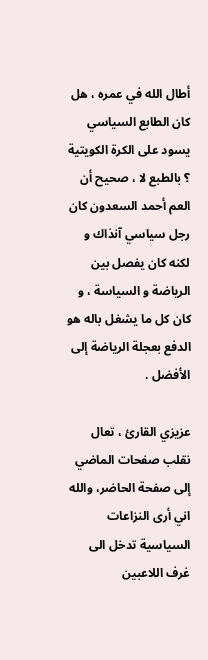أطال الله في عمره ، هل كان الطابع السياسي يسود على الكرة الكويتية ؟ بالطبع لا ، صحيح أن العم أحمد السعدون كان رجل سياسي آنذاك و لكنه كان يفصل بين الرياضة و السياسة ، و كان كل ما يشغل باله هو الدفع بعجلة الرياضة إلى الأفضل .

عزيزي القارئ ، تعال نقلب صفحات الماضي إلى صفحة الحاضر، والله اني أرى النزاعات السياسية تدخل الى غرف اللاعبين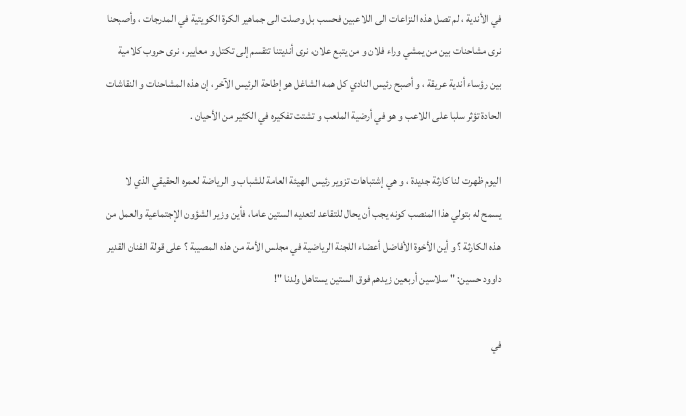في الأندية ، لم تصل هذه النزاعات الى اللاعبين فحسب بل وصلت الى جماهير الكرة الكويتية في المدرجات ، وأصبحنا نرى مشاحنات بين من يمشي وراء فلان و من يتبع علان، نرى أنديتنا تتقسم إلى تكتل و معايير ، نرى حروب كلامية بين رؤساء أندية عريقة ، و أصبح رئيس النادي كل همه الشاغل هو إطاحة الرئيس الآخر ، إن هذه المشاحنات و النقاشات الحادة تؤثر سلبا على اللاعب و هو في أرضية الملعب و تشتت تفكيره في الكثير من الأحيان .

اليوم ظهرت لنا كارثة جديدة ، و هي إشتباهات تزوير رئيس الهيئة العامة للشباب و الرياضة لعمره الحقيقي الذي لا يسمح له بتولي هذا المنصب كونه يجب أن يحال للتقاعد لتعديه الستين عاما، فأين وزير الشؤون الإجتماعية والعمل من هذه الكارثة ؟ و أين الأخوة الأفاضل أعضاء اللجنة الرياضية في مجلس الأمة من هذه المصيبة ؟ على قولة الفنان القدير داوود حسين: " سلاسين أربعين زيدهم فوق الستين يستاهل ولدنا "!

في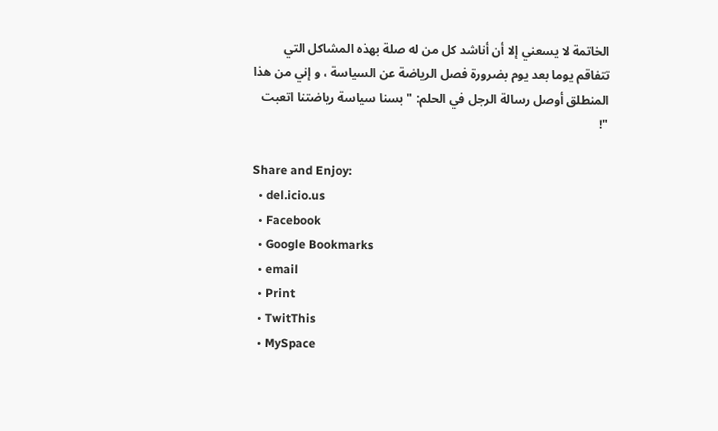الخاتمة لا يسعني إلا أن أناشد كل من له صلة بهذه المشاكل التي تتفاقم يوما بعد يوم بضرورة فصل الرياضة عن السياسة ، و إني من هذا المنطلق أوصل رسالة الرجل في الحلم: " بسنا سياسة رياضتنا اتعبت "!

Share and Enjoy:
  • del.icio.us
  • Facebook
  • Google Bookmarks
  • email
  • Print
  • TwitThis
  • MySpace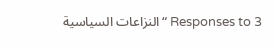3 Responses to “النزاعات السياسية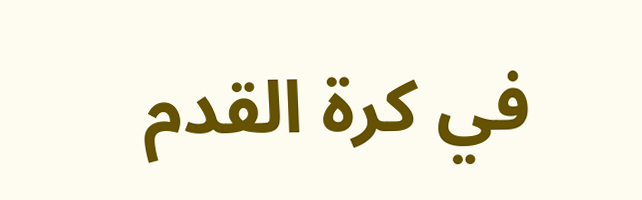في كرة القدم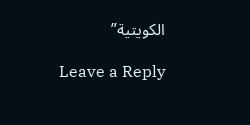الكويتية”

Leave a Reply